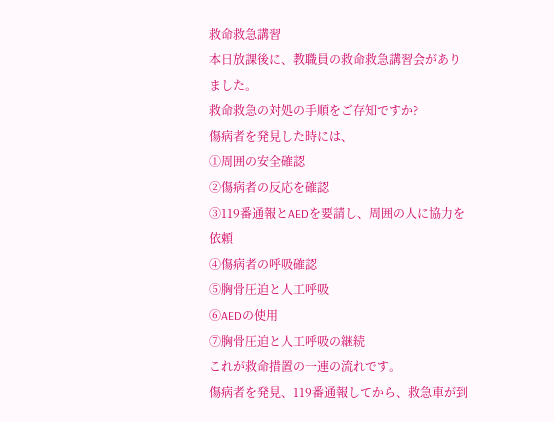救命救急講習
本日放課後に、教職員の救命救急講習会がありました。
救命救急の対処の手順をご存知ですか?
傷病者を発見した時には、
①周囲の安全確認
②傷病者の反応を確認
③119番通報とAEDを要請し、周囲の人に協力を依頼
④傷病者の呼吸確認
⑤胸骨圧迫と人工呼吸
⑥AEDの使用
⑦胸骨圧迫と人工呼吸の継続
これが救命措置の一連の流れです。
傷病者を発見、119番通報してから、救急車が到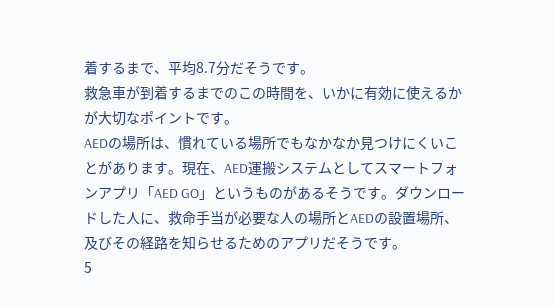着するまで、平均8.7分だそうです。
救急車が到着するまでのこの時間を、いかに有効に使えるかが大切なポイントです。
AEDの場所は、慣れている場所でもなかなか見つけにくいことがあります。現在、AED運搬システムとしてスマートフォンアプリ「AED GO」というものがあるそうです。ダウンロードした人に、救命手当が必要な人の場所とAEDの設置場所、及びその経路を知らせるためのアプリだそうです。
5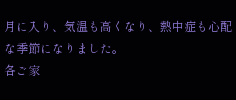月に入り、気温も高くなり、熱中症も心配な季節になりました。
各ご家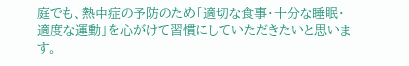庭でも、熱中症の予防のため「適切な食事・十分な睡眠・適度な運動」を心がけて習慣にしていただきたいと思います。